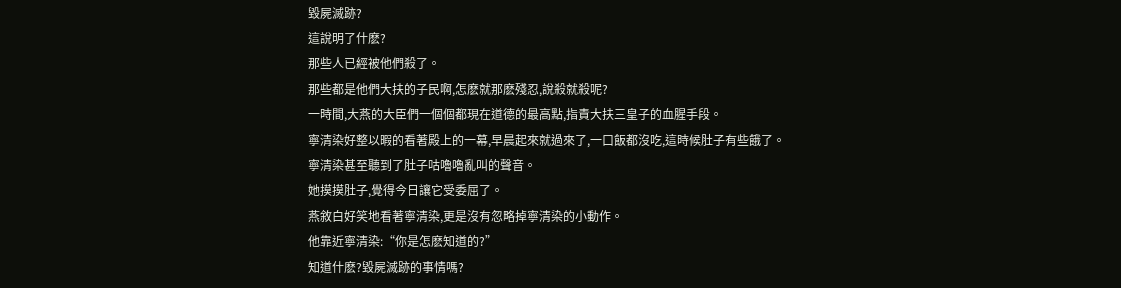毀屍滅跡?
這說明了什麽?
那些人已經被他們殺了。
那些都是他們大扶的子民啊,怎麽就那麽殘忍,說殺就殺呢?
一時間,大燕的大臣們一個個都現在道德的最高點,指責大扶三皇子的血腥手段。
寧清染好整以暇的看著殿上的一幕,早晨起來就過來了,一口飯都沒吃,這時候肚子有些餓了。
寧清染甚至聽到了肚子咕嚕嚕亂叫的聲音。
她摸摸肚子,覺得今日讓它受委屈了。
燕敘白好笑地看著寧清染,更是沒有忽略掉寧清染的小動作。
他靠近寧清染:“你是怎麽知道的?”
知道什麽?毀屍滅跡的事情嗎?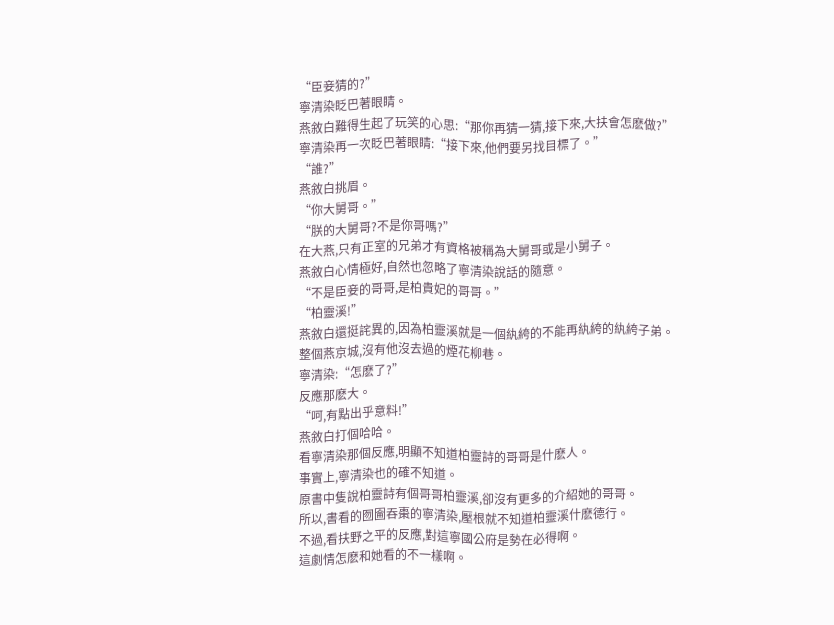“臣妾猜的?”
寧清染眨巴著眼睛。
燕敘白難得生起了玩笑的心思:“那你再猜一猜,接下來,大扶會怎麽做?”
寧清染再一次眨巴著眼睛:“接下來,他們要另找目標了。”
“誰?”
燕敘白挑眉。
“你大舅哥。”
“朕的大舅哥?不是你哥嗎?”
在大燕,只有正室的兄弟才有資格被稱為大舅哥或是小舅子。
燕敘白心情極好,自然也忽略了寧清染說話的隨意。
“不是臣妾的哥哥,是柏貴妃的哥哥。”
“柏靈溪!”
燕敘白還挺詫異的,因為柏靈溪就是一個紈絝的不能再紈絝的紈絝子弟。
整個燕京城,沒有他沒去過的煙花柳巷。
寧清染:“怎麽了?”
反應那麽大。
“呵,有點出乎意料!”
燕敘白打個哈哈。
看寧清染那個反應,明顯不知道柏靈詩的哥哥是什麽人。
事實上,寧清染也的確不知道。
原書中隻說柏靈詩有個哥哥柏靈溪,卻沒有更多的介紹她的哥哥。
所以,書看的囫圇吞棗的寧清染,壓根就不知道柏靈溪什麽德行。
不過,看扶野之平的反應,對這寧國公府是勢在必得啊。
這劇情怎麽和她看的不一樣啊。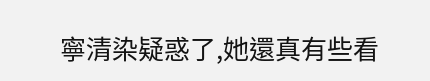寧清染疑惑了,她還真有些看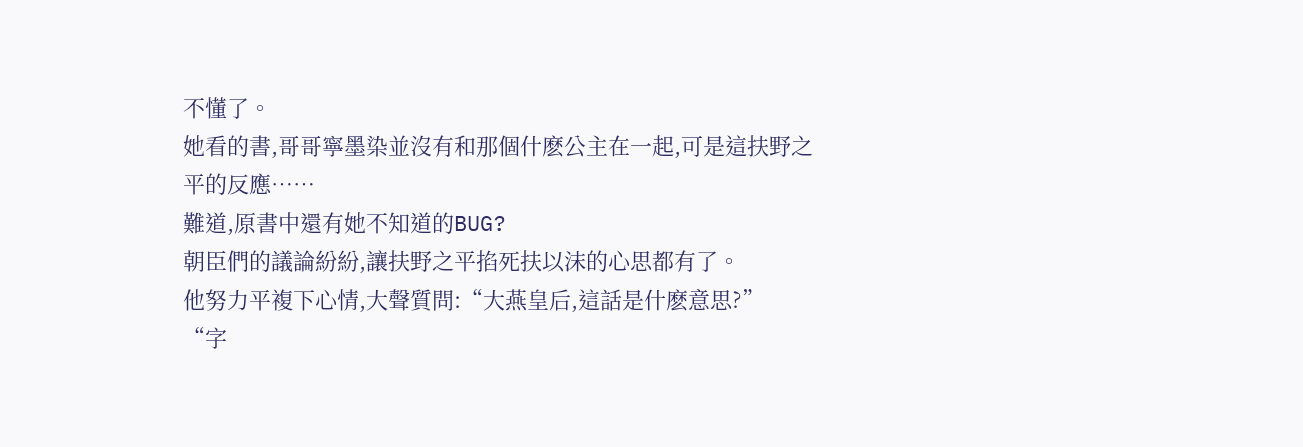不懂了。
她看的書,哥哥寧墨染並沒有和那個什麽公主在一起,可是這扶野之平的反應……
難道,原書中還有她不知道的BUG?
朝臣們的議論紛紛,讓扶野之平掐死扶以沫的心思都有了。
他努力平複下心情,大聲質問:“大燕皇后,這話是什麽意思?”
“字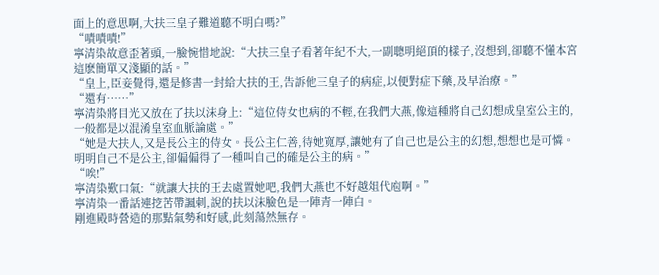面上的意思啊,大扶三皇子難道聽不明白嗎?”
“嘖嘖嘖!”
寧清染故意歪著頭,一臉惋惜地說:“大扶三皇子看著年紀不大,一副聰明絕頂的樣子,沒想到,卻聽不懂本宮這麽簡單又淺顯的話。”
“皇上,臣妾覺得,還是修書一封給大扶的王,告訴他三皇子的病症,以便對症下藥,及早治療。”
“還有……”
寧清染將目光又放在了扶以沫身上:“這位侍女也病的不輕,在我們大燕,像這種將自己幻想成皇室公主的,一般都是以混淆皇室血脈論處。”
“她是大扶人,又是長公主的侍女。長公主仁善,待她寬厚,讓她有了自己也是公主的幻想,想想也是可憐。
明明自己不是公主,卻偏偏得了一種叫自己的確是公主的病。”
“唉!”
寧清染歎口氣:“就讓大扶的王去處置她吧,我們大燕也不好越俎代庖啊。”
寧清染一番話連挖苦帶諷刺,說的扶以沫臉色是一陣青一陣白。
剛進殿時營造的那點氣勢和好感,此刻蕩然無存。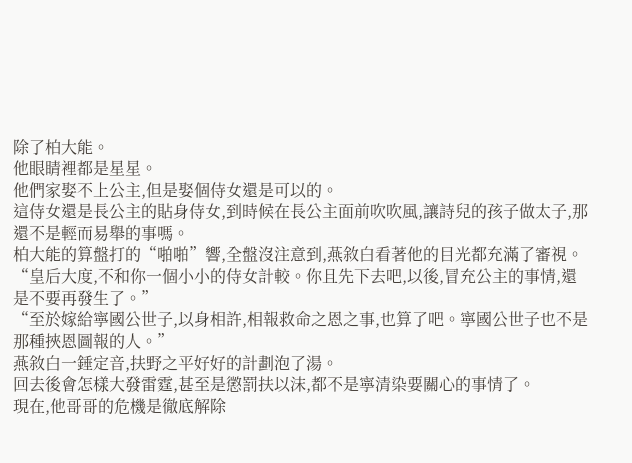除了柏大能。
他眼睛裡都是星星。
他們家娶不上公主,但是娶個侍女還是可以的。
這侍女還是長公主的貼身侍女,到時候在長公主面前吹吹風,讓詩兒的孩子做太子,那還不是輕而易舉的事嗎。
柏大能的算盤打的“啪啪”響,全盤沒注意到,燕敘白看著他的目光都充滿了審視。
“皇后大度,不和你一個小小的侍女計較。你且先下去吧,以後,冒充公主的事情,還是不要再發生了。”
“至於嫁給寧國公世子,以身相許,相報救命之恩之事,也算了吧。寧國公世子也不是那種挾恩圖報的人。”
燕敘白一錘定音,扶野之平好好的計劃泡了湯。
回去後會怎樣大發雷霆,甚至是懲罰扶以沫,都不是寧清染要關心的事情了。
現在,他哥哥的危機是徹底解除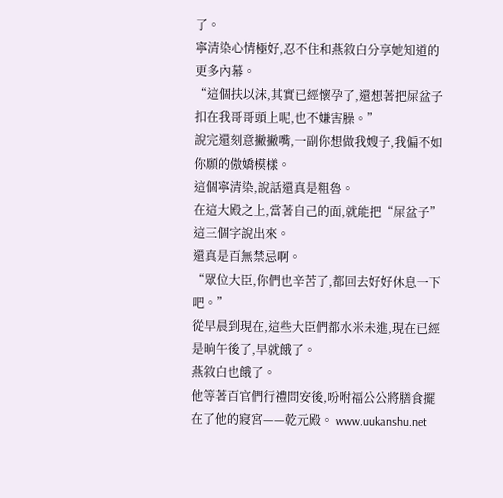了。
寧清染心情極好,忍不住和燕敘白分享她知道的更多內幕。
“這個扶以沫,其實已經懷孕了,還想著把屎盆子扣在我哥哥頭上呢,也不嫌害臊。”
說完還刻意撇撇嘴,一副你想做我嫂子,我偏不如你願的傲嬌模樣。
這個寧清染,說話還真是粗魯。
在這大殿之上,當著自己的面,就能把“屎盆子”這三個字說出來。
還真是百無禁忌啊。
“眾位大臣,你們也辛苦了,都回去好好休息一下吧。”
從早晨到現在,這些大臣們都水米未進,現在已經是晌午後了,早就餓了。
燕敘白也餓了。
他等著百官們行禮問安後,吩咐福公公將膳食擺在了他的寢宮——乾元殿。 www.uukanshu.net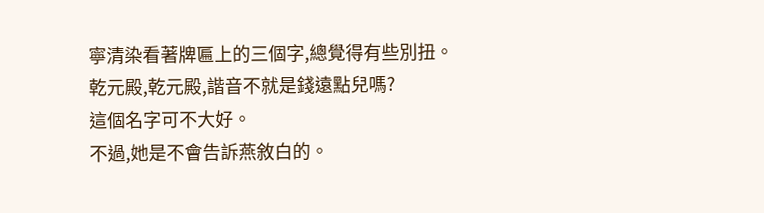寧清染看著牌匾上的三個字,總覺得有些別扭。
乾元殿,乾元殿,諧音不就是錢遠點兒嗎?
這個名字可不大好。
不過,她是不會告訴燕敘白的。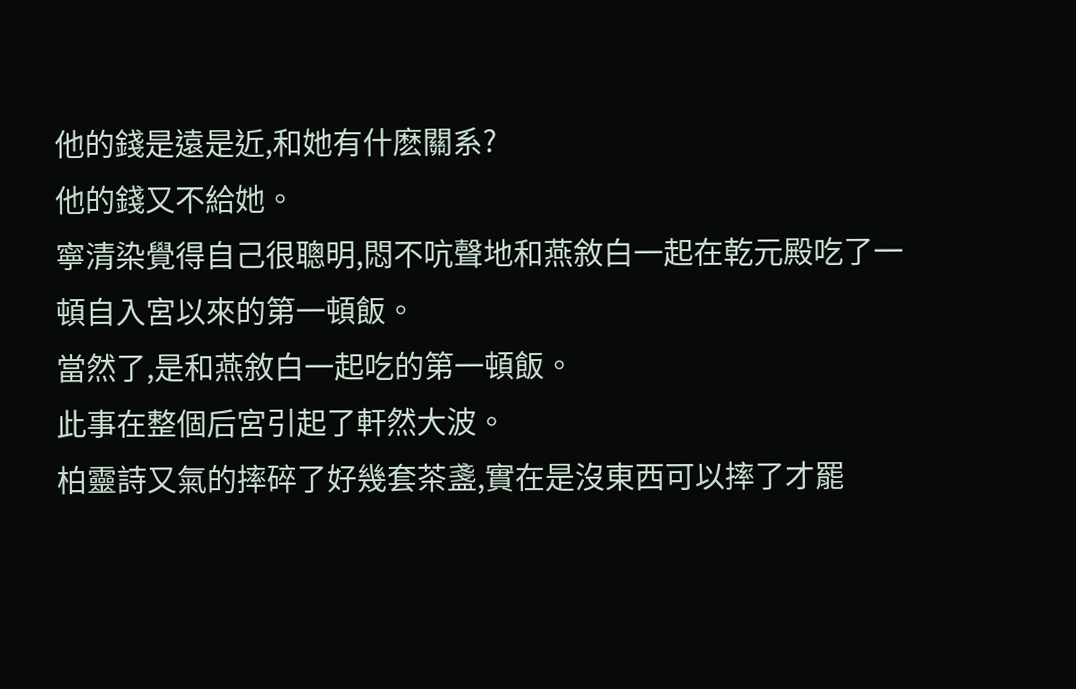他的錢是遠是近,和她有什麽關系?
他的錢又不給她。
寧清染覺得自己很聰明,悶不吭聲地和燕敘白一起在乾元殿吃了一頓自入宮以來的第一頓飯。
當然了,是和燕敘白一起吃的第一頓飯。
此事在整個后宮引起了軒然大波。
柏靈詩又氣的摔碎了好幾套茶盞,實在是沒東西可以摔了才罷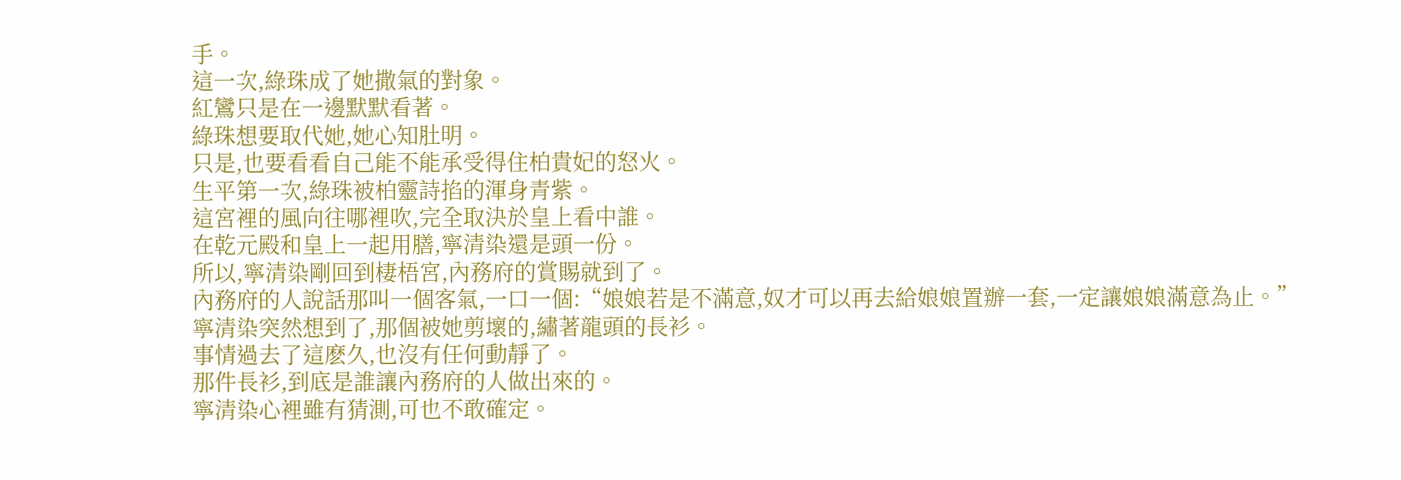手。
這一次,綠珠成了她撒氣的對象。
紅鸞只是在一邊默默看著。
綠珠想要取代她,她心知肚明。
只是,也要看看自己能不能承受得住柏貴妃的怒火。
生平第一次,綠珠被柏靈詩掐的渾身青紫。
這宮裡的風向往哪裡吹,完全取決於皇上看中誰。
在乾元殿和皇上一起用膳,寧清染還是頭一份。
所以,寧清染剛回到棲梧宮,內務府的賞賜就到了。
內務府的人說話那叫一個客氣,一口一個:“娘娘若是不滿意,奴才可以再去給娘娘置辦一套,一定讓娘娘滿意為止。”
寧清染突然想到了,那個被她剪壞的,繡著龍頭的長衫。
事情過去了這麽久,也沒有任何動靜了。
那件長衫,到底是誰讓內務府的人做出來的。
寧清染心裡雖有猜測,可也不敢確定。